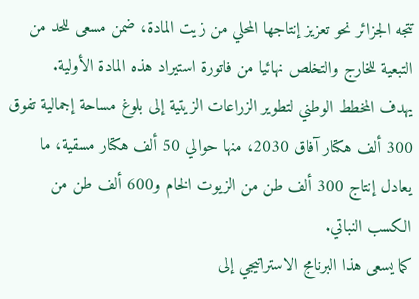تتجه الجزائر نحو تعزيز إنتاجها المحلي من زيت المادة، ضمن مسعى للحد من التبعية للخارج والتخلص نهائيا من فاتورة استيراد هذه المادة الأولية.
يهدف المخطط الوطني لتطوير الزراعات الزيتية إلى بلوغ مساحة إجمالية تفوق 300 ألف هكتار آفاق 2030، منها حوالي 50 ألف هكتار مسقية، ما يعادل إنتاج 300 ألف طن من الزيوت الخام و600 ألف طن من الكسب النباتي.
كما يسعى هذا البرنامج الاستراتيجي إلى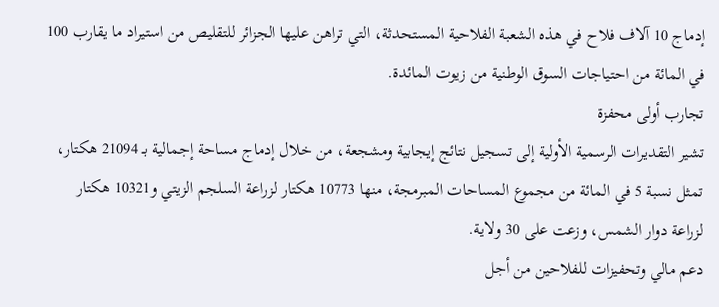إدماج 10 آلاف فلاح في هذه الشعبة الفلاحية المستحدثة، التي تراهن عليها الجزائر للتقليص من استيراد ما يقارب 100 في المائة من احتياجات السوق الوطنية من زيوت المائدة.
تجارب أولى محفزة
تشير التقديرات الرسمية الأولية إلى تسجيل نتائج إيجابية ومشجعة، من خلال إدماج مساحة إجمالية بـ 21094 هكتار، تمثل نسبة 5 في المائة من مجموع المساحات المبرمجة، منها 10773 هكتار لزراعة السلجم الزيتي و10321 هكتار لزراعة دوار الشمس، وزعت على 30 ولاية.
دعم مالي وتحفيزات للفلاحين من أجل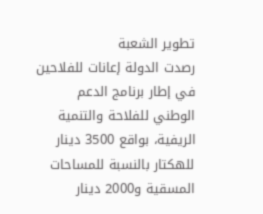تطوير الشعبة
رصدت الدولة إعانات للفلاحين في إطار برنامج الدعم الوطني للفلاحة والتنمية الريفية، بواقع 3500 دينار للهكتار بالنسبة للمساحات المسقية و2000 دينار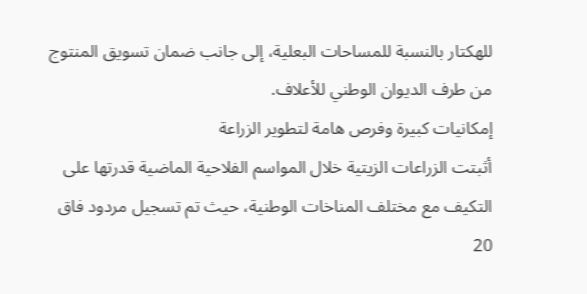للهكتار بالنسبة للمساحات البعلية، إلى جانب ضمان تسويق المنتوج من طرف الديوان الوطني للأعلاف.
إمكانيات كبيرة وفرص هامة لتطوير الزراعة
أثبتت الزراعات الزيتية خلال المواسم الفلاحية الماضية قدرتها على التكيف مع مختلف المناخات الوطنية، حيث تم تسجيل مردود فاق 20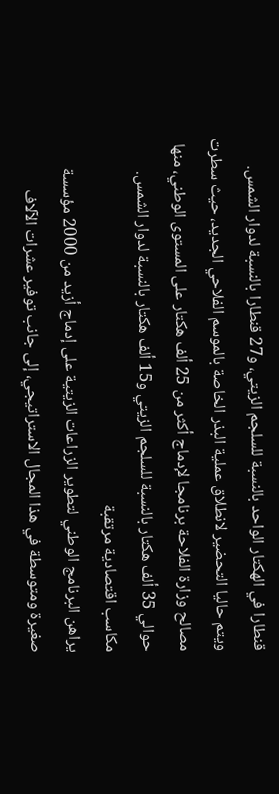قنطارا في الهكتار الواحد بالنسبة للسلجم الزيتي، و27 قنطارا بالنسبة لدوار الشمس.
ويتم حاليا التحضير لانطلاق عملية البذر الخاصة بالموسم الفلاحي الجديد، حيث سطرت مصالح وزارة الفلاحة برنامجا لإدماج أكثر من 25 ألف هكتار على المستوى الوطني، منها حوالي 35 ألف هكتار بالنسبة للسلجم الزيتي و15 ألف هكتار بالنسبة لدوار الشمس.
مكاسب اقتصادية مرتقبة
يراهن البرنامج الوطني لتطوير الزراعات الزيتية على إدماج أزيد من 2000 مؤسسة صغيرة ومتوسطة في هذا المجال الاستراتيجي، إلى جانب توفير عشرات الآلاف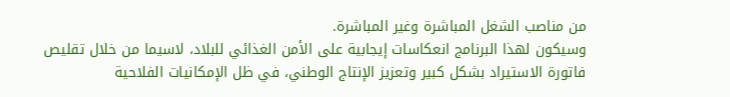من مناصب الشغل المباشرة وغير المباشرة.
وسيكون لهذا البرنامج انعكاسات إيجابية على الأمن الغذائي للبلاد، لاسيما من خلال تقليص فاتورة الاستيراد بشكل كبير وتعزيز الإنتاج الوطني، في ظل الإمكانيات الفلاحية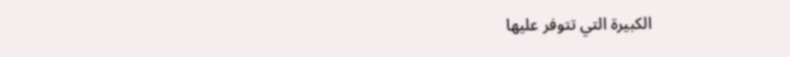الكبيرة التي تتوفر عليها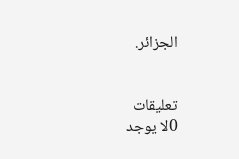الجزائر.


تعليقات
0لا يوجد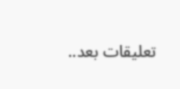تعليقات بعد..